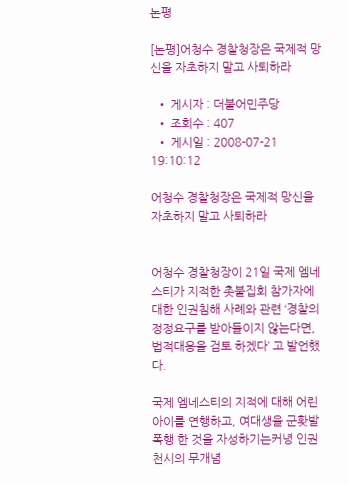논평

[논평]어청수 경찰청장은 국제적 망신을 자초하지 말고 사퇴하라

  • 게시자 : 더불어민주당
  • 조회수 : 407
  • 게시일 : 2008-07-21 19:10:12

어청수 경찰청장은 국제적 망신을 자초하지 말고 사퇴하라


어청수 경찰청장이 21일 국제 엠네스티가 지적한 촛불집회 참가자에 대한 인권침해 사례와 관련 ‘경찰의 정정요구를 받아들이지 않는다면, 법적대응을 검토 하겠다’ 고 발언했다.

국제 엠네스티의 지적에 대해 어린아이를 연행하고, 여대생을 군홧발 폭행 한 것을 자성하기는커녕 인권 천시의 무개념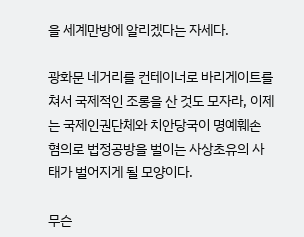을 세계만방에 알리겠다는 자세다.

광화문 네거리를 컨테이너로 바리게이트를 쳐서 국제적인 조롱을 산 것도 모자라, 이제는 국제인권단체와 치안당국이 명예훼손 혐의로 법정공방을 벌이는 사상초유의 사태가 벌어지게 될 모양이다.

무슨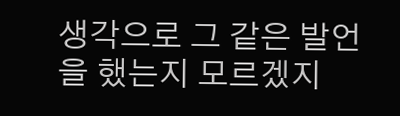생각으로 그 같은 발언을 했는지 모르겠지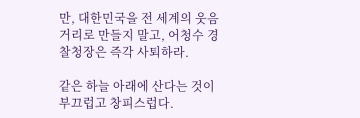만, 대한민국을 전 세계의 웃음거리로 만들지 말고, 어청수 경찰청장은 즉각 사퇴하라.

같은 하늘 아래에 산다는 것이 부끄럽고 창피스럽다.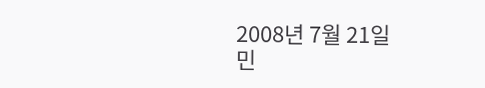2008년 7월 21일
민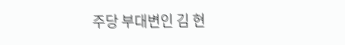주당 부대변인 김 현